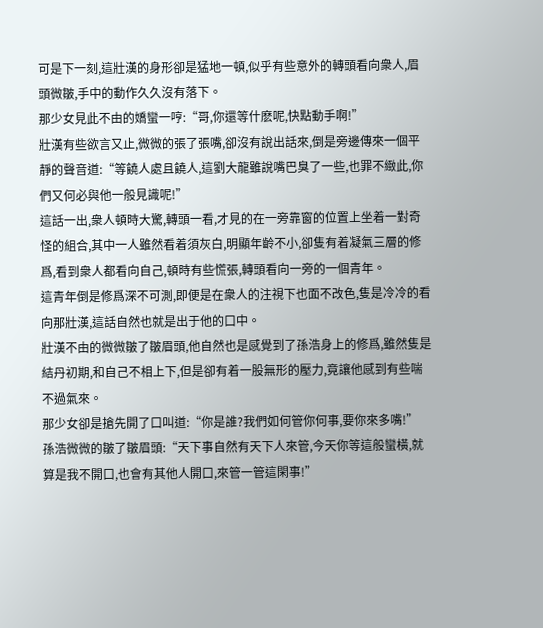可是下一刻,這壯漢的身形卻是猛地一頓,似乎有些意外的轉頭看向衆人,眉頭微皺,手中的動作久久沒有落下。
那少女見此不由的嬌蠻一哼:“哥,你還等什麽呢,快點動手啊!”
壯漢有些欲言又止,微微的張了張嘴,卻沒有說出話來,倒是旁邊傳來一個平靜的聲音道:“等饒人處且饒人,這劉大龍雖說嘴巴臭了一些,也罪不緻此,你們又何必與他一般見識呢!”
這話一出,衆人頓時大驚,轉頭一看,才見的在一旁靠窗的位置上坐着一對奇怪的組合,其中一人雖然看着須灰白,明顯年齡不小,卻隻有着凝氣三層的修爲,看到衆人都看向自己,頓時有些慌張,轉頭看向一旁的一個青年。
這青年倒是修爲深不可測,即便是在衆人的注視下也面不改色,隻是冷冷的看向那壯漢,這話自然也就是出于他的口中。
壯漢不由的微微皺了皺眉頭,他自然也是感覺到了孫浩身上的修爲,雖然隻是結丹初期,和自己不相上下,但是卻有着一股無形的壓力,竟讓他感到有些喘不過氣來。
那少女卻是搶先開了口叫道:“你是誰?我們如何管你何事,要你來多嘴!”
孫浩微微的皺了皺眉頭:“天下事自然有天下人來管,今天你等這般蠻橫,就算是我不開口,也會有其他人開口,來管一管這閑事!”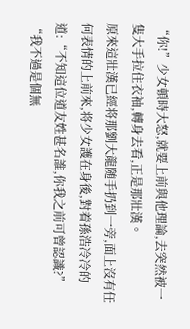“你!”少女頓時大怒,就要上前與他理論,去突然被一隻大手拉住衣袖,轉身去看,正是那壯漢。
原來這壯漢已經将那劉大龍随手扔到一旁,面上沒有任何表情的上前來,将少女護在身後,對着孫浩冷冷的道:“不知這位道友姓甚名誰,你我之前可曾認識?”
“我不過是個無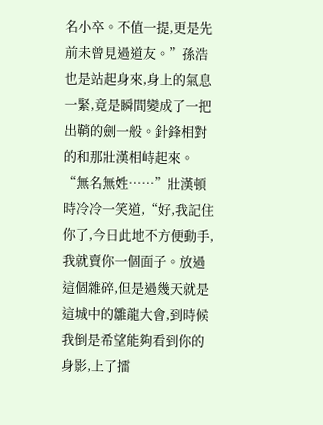名小卒。不值一提,更是先前未曾見過道友。”孫浩也是站起身來,身上的氣息一緊,竟是瞬間變成了一把出鞘的劍一般。針鋒相對的和那壯漢相峙起來。
“無名無姓……”壯漢頓時冷冷一笑道,“好,我記住你了,今日此地不方便動手,我就賣你一個面子。放過這個雜碎,但是過幾天就是這城中的雛龍大會,到時候我倒是希望能夠看到你的身影,上了擂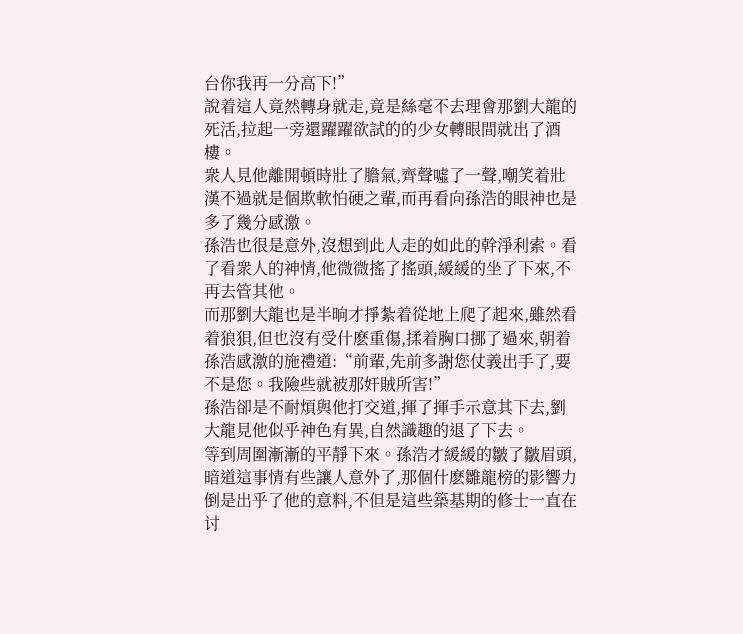台你我再一分高下!”
說着這人竟然轉身就走,竟是絲毫不去理會那劉大龍的死活,拉起一旁還躍躍欲試的的少女轉眼間就出了酒樓。
衆人見他離開頓時壯了膽氣,齊聲噓了一聲,嘲笑着壯漢不過就是個欺軟怕硬之輩,而再看向孫浩的眼神也是多了幾分感激。
孫浩也很是意外,沒想到此人走的如此的幹淨利索。看了看衆人的神情,他微微搖了搖頭,緩緩的坐了下來,不再去管其他。
而那劉大龍也是半晌才掙紮着從地上爬了起來,雖然看着狼狽,但也沒有受什麽重傷,揉着胸口挪了過來,朝着孫浩感激的施禮道:“前輩,先前多謝您仗義出手了,要不是您。我險些就被那奸賊所害!”
孫浩卻是不耐煩與他打交道,揮了揮手示意其下去,劉大龍見他似乎神色有異,自然識趣的退了下去。
等到周圍漸漸的平靜下來。孫浩才緩緩的皺了皺眉頭,暗道這事情有些讓人意外了,那個什麽雛龍榜的影響力倒是出乎了他的意料,不但是這些築基期的修士一直在讨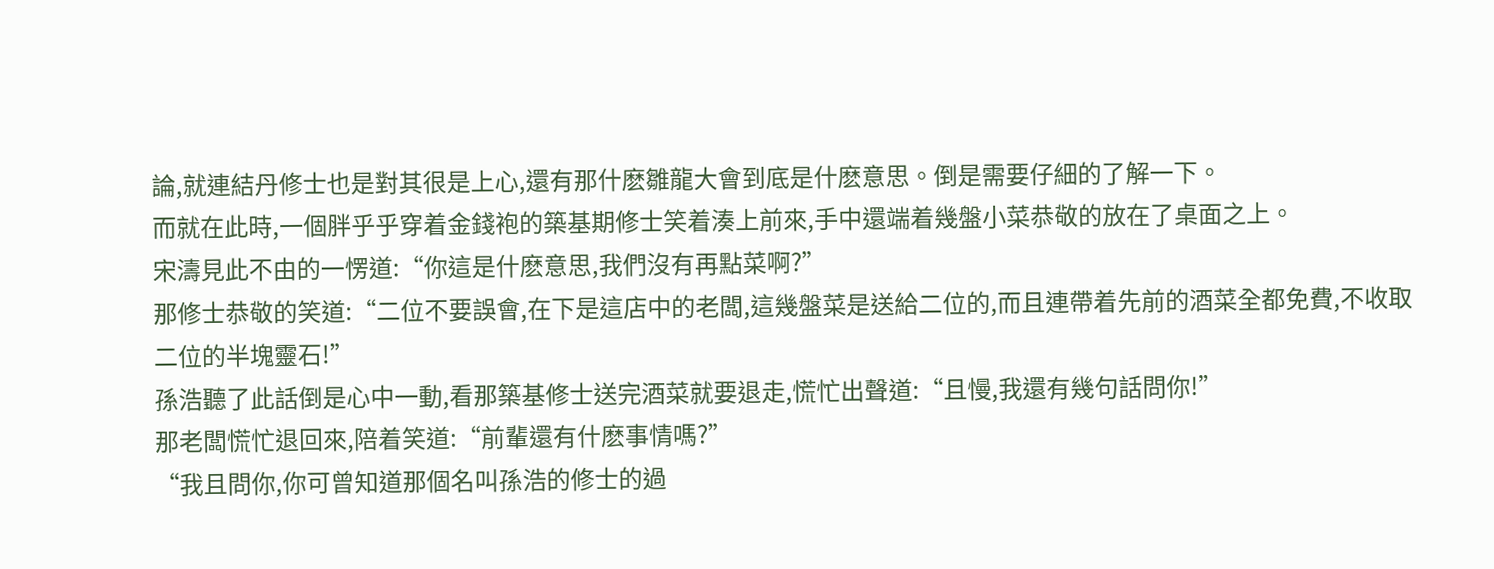論,就連結丹修士也是對其很是上心,還有那什麽雛龍大會到底是什麽意思。倒是需要仔細的了解一下。
而就在此時,一個胖乎乎穿着金錢袍的築基期修士笑着湊上前來,手中還端着幾盤小菜恭敬的放在了桌面之上。
宋濤見此不由的一愣道:“你這是什麽意思,我們沒有再點菜啊?”
那修士恭敬的笑道:“二位不要誤會,在下是這店中的老闆,這幾盤菜是送給二位的,而且連帶着先前的酒菜全都免費,不收取二位的半塊靈石!”
孫浩聽了此話倒是心中一動,看那築基修士送完酒菜就要退走,慌忙出聲道:“且慢,我還有幾句話問你!”
那老闆慌忙退回來,陪着笑道:“前輩還有什麽事情嗎?”
“我且問你,你可曾知道那個名叫孫浩的修士的過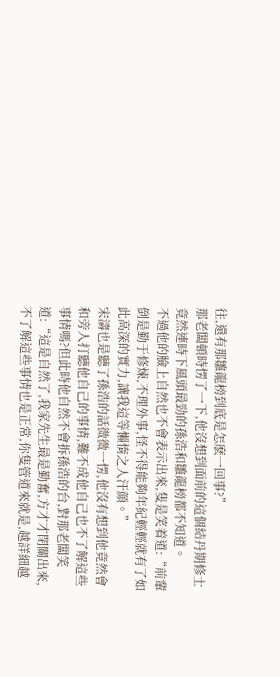往,還有那雛龍榜到底是怎麽一回事?”
那老闆頓時愣了一下,他沒想到面前的這個結丹期修士竟然連時下風頭最勁的孫浩和雛龍榜都不知道。
不過他的臉上自然也不會表示出來,隻是笑着道:“前輩倒是勤于修煉,不理外事,怪不得能夠年紀輕輕就有了如此高深的實力,讓我這等懶惰之人汗顔。”
宋濤也是聽了孫浩的話微微一愣,他沒有想到他竟然會和旁人打聽他自己的事情,難不成他自己也不了解這些事情嗎?但此時他自然不會拆孫浩的台,對那老闆笑道:“這是自然了,我家先生最是勤奮,方才才閉關出來,不了解這些事情也是正常,你隻管道來就是,越詳細越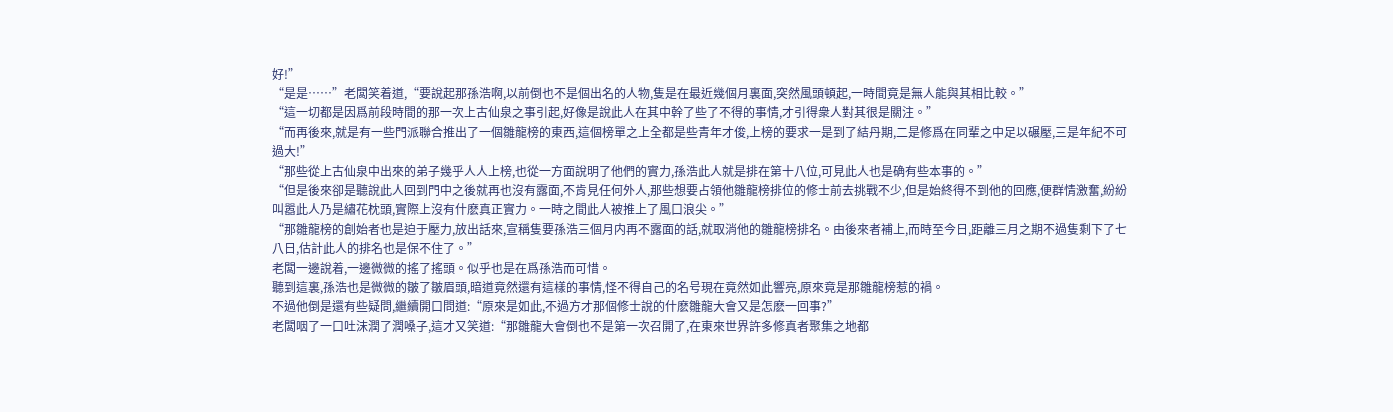好!”
“是是……”老闆笑着道,“要說起那孫浩啊,以前倒也不是個出名的人物,隻是在最近幾個月裏面,突然風頭頓起,一時間竟是無人能與其相比較。”
“這一切都是因爲前段時間的那一次上古仙泉之事引起,好像是說此人在其中幹了些了不得的事情,才引得衆人對其很是關注。”
“而再後來,就是有一些門派聯合推出了一個雛龍榜的東西,這個榜單之上全都是些青年才俊,上榜的要求一是到了結丹期,二是修爲在同輩之中足以碾壓,三是年紀不可過大!”
“那些從上古仙泉中出來的弟子幾乎人人上榜,也從一方面說明了他們的實力,孫浩此人就是排在第十八位,可見此人也是确有些本事的。”
“但是後來卻是聽說此人回到門中之後就再也沒有露面,不肯見任何外人,那些想要占領他雛龍榜排位的修士前去挑戰不少,但是始終得不到他的回應,便群情激奮,紛紛叫嚣此人乃是繡花枕頭,實際上沒有什麽真正實力。一時之間此人被推上了風口浪尖。”
“那雛龍榜的創始者也是迫于壓力,放出話來,宣稱隻要孫浩三個月内再不露面的話,就取消他的雛龍榜排名。由後來者補上,而時至今日,距離三月之期不過隻剩下了七八日,估計此人的排名也是保不住了。”
老闆一邊說着,一邊微微的搖了搖頭。似乎也是在爲孫浩而可惜。
聽到這裏,孫浩也是微微的皺了皺眉頭,暗道竟然還有這樣的事情,怪不得自己的名号現在竟然如此響亮,原來竟是那雛龍榜惹的禍。
不過他倒是還有些疑問,繼續開口問道:“原來是如此,不過方才那個修士說的什麽雛龍大會又是怎麽一回事?”
老闆咽了一口吐沫潤了潤嗓子,這才又笑道:“那雛龍大會倒也不是第一次召開了,在東來世界許多修真者聚集之地都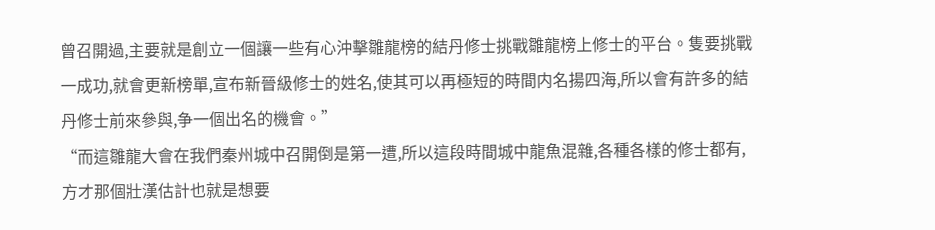曾召開過,主要就是創立一個讓一些有心沖擊雛龍榜的結丹修士挑戰雛龍榜上修士的平台。隻要挑戰一成功,就會更新榜單,宣布新晉級修士的姓名,使其可以再極短的時間内名揚四海,所以會有許多的結丹修士前來參與,争一個出名的機會。”
“而這雛龍大會在我們秦州城中召開倒是第一遭,所以這段時間城中龍魚混雜,各種各樣的修士都有,方才那個壯漢估計也就是想要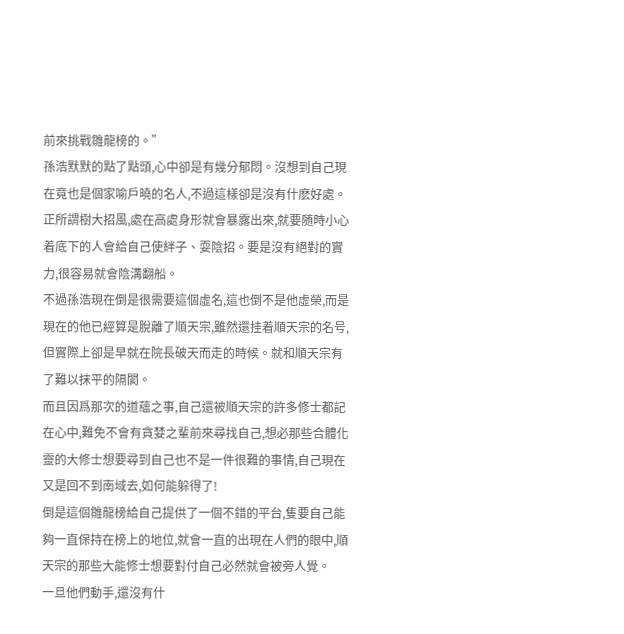前來挑戰雛龍榜的。”
孫浩默默的點了點頭,心中卻是有幾分郁悶。沒想到自己現在竟也是個家喻戶曉的名人,不過這樣卻是沒有什麽好處。
正所謂樹大招風,處在高處身形就會暴露出來,就要随時小心着底下的人會給自己使絆子、耍陰招。要是沒有絕對的實力,很容易就會陰溝翻船。
不過孫浩現在倒是很需要這個虛名,這也倒不是他虛榮,而是現在的他已經算是脫離了順天宗,雖然還挂着順天宗的名号,但實際上卻是早就在院長破天而走的時候。就和順天宗有了難以抹平的隔閡。
而且因爲那次的道蘊之事,自己還被順天宗的許多修士都記在心中,難免不會有貪婪之輩前來尋找自己,想必那些合體化靈的大修士想要尋到自己也不是一件很難的事情,自己現在又是回不到南域去,如何能躲得了!
倒是這個雛龍榜給自己提供了一個不錯的平台,隻要自己能夠一直保持在榜上的地位,就會一直的出現在人們的眼中,順天宗的那些大能修士想要對付自己必然就會被旁人覺。
一旦他們動手,還沒有什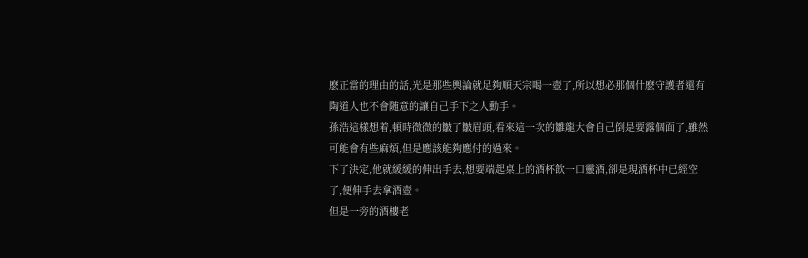麽正當的理由的話,光是那些輿論就足夠順天宗喝一壺了,所以想必那個什麽守護者還有陶道人也不會随意的讓自己手下之人動手。
孫浩這樣想着,頓時微微的皺了皺眉頭,看來這一次的雛龍大會自己倒是要露個面了,雖然可能會有些麻煩,但是應該能夠應付的過來。
下了決定,他就緩緩的伸出手去,想要端起桌上的酒杯飲一口靈酒,卻是現酒杯中已經空了,便伸手去拿酒壺。
但是一旁的酒樓老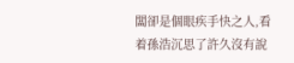闆卻是個眼疾手快之人,看着孫浩沉思了許久沒有說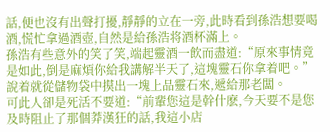話,便也沒有出聲打擾,靜靜的立在一旁,此時看到孫浩想要喝酒,慌忙拿過酒壺,自然是給孫浩将酒杯滿上。
孫浩有些意外的笑了笑,端起靈酒一飲而盡道:“原來事情竟是如此,倒是麻煩你給我講解半天了,這塊靈石你拿着吧。”
說着就從儲物袋中摸出一塊上品靈石來,遞給那老闆。
可此人卻是死活不要道:“前輩您這是幹什麽,今天要不是您及時阻止了那個莽漢狂的話,我這小店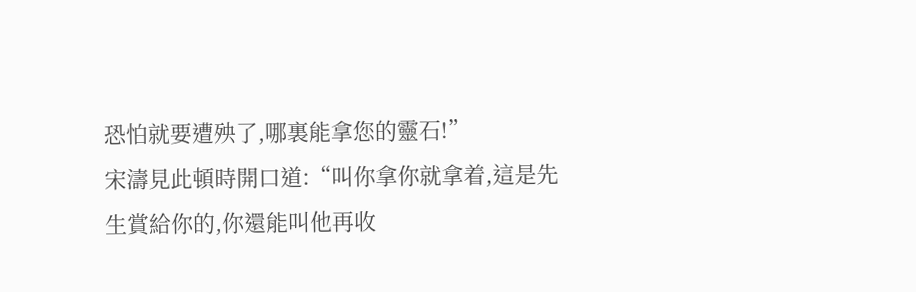恐怕就要遭殃了,哪裏能拿您的靈石!”
宋濤見此頓時開口道:“叫你拿你就拿着,這是先生賞給你的,你還能叫他再收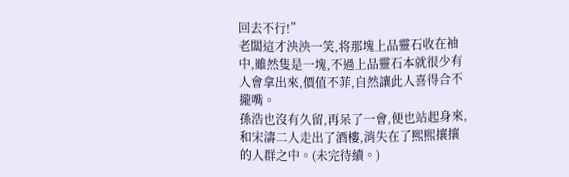回去不行!”
老闆這才泱泱一笑,将那塊上品靈石收在袖中,雖然隻是一塊,不過上品靈石本就很少有人會拿出來,價值不菲,自然讓此人喜得合不攏嘴。
孫浩也沒有久留,再呆了一會,便也站起身來,和宋濤二人走出了酒樓,消失在了熙熙攘攘的人群之中。(未完待續。)